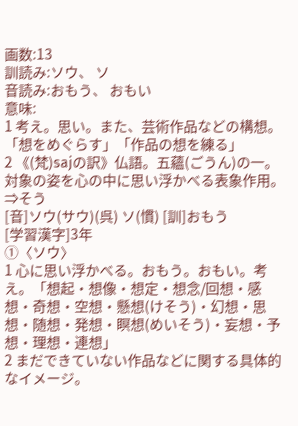画数:13
訓読み:ソウ、 ソ
音読み:おもう、 おもい
意味:
1 考え。思い。また、芸術作品などの構想。「想をめぐらす」「作品の想を練る」
2 《(梵)sajの訳》仏語。五蘊(ごうん)の一。対象の姿を心の中に思い浮かべる表象作用。
⇒そう
[音]ソウ(サウ)(呉) ソ(慣) [訓]おもう
[学習漢字]3年
①〈ソウ〉
1 心に思い浮かべる。おもう。おもい。考え。「想起・想像・想定・想念/回想・感想・奇想・空想・懸想(けそう)・幻想・思想・随想・発想・瞑想(めいそう)・妄想・予想・理想・連想」
2 まだできていない作品などに関する具体的なイメージ。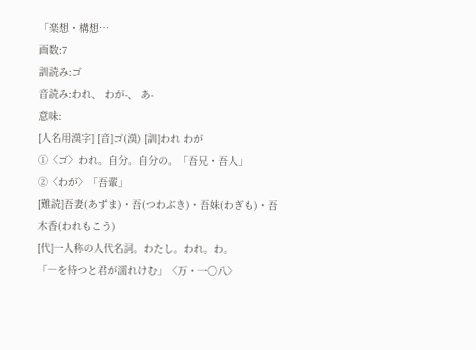「楽想・構想…
画数:7
訓読み:ゴ
音読み:われ、 わが-、 あ-
意味:
[人名用漢字] [音]ゴ(漢) [訓]われ わが
①〈ゴ〉われ。自分。自分の。「吾兄・吾人」
②〈わが〉「吾輩」
[難読]吾妻(あずま)・吾(つわぶき)・吾妹(わぎも)・吾木香(われもこう)
[代]一人称の人代名詞。わたし。われ。わ。
「―を待つと君が濡れけむ」〈万・一〇八〉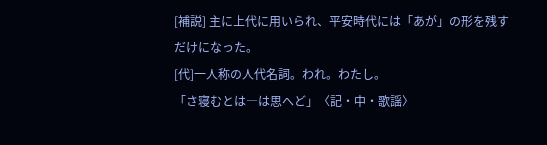[補説] 主に上代に用いられ、平安時代には「あが」の形を残すだけになった。
[代]一人称の人代名詞。われ。わたし。
「さ寝むとは―は思へど」〈記・中・歌謡〉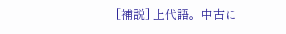[補説] 上代語。中古に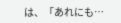は、「あれにも…